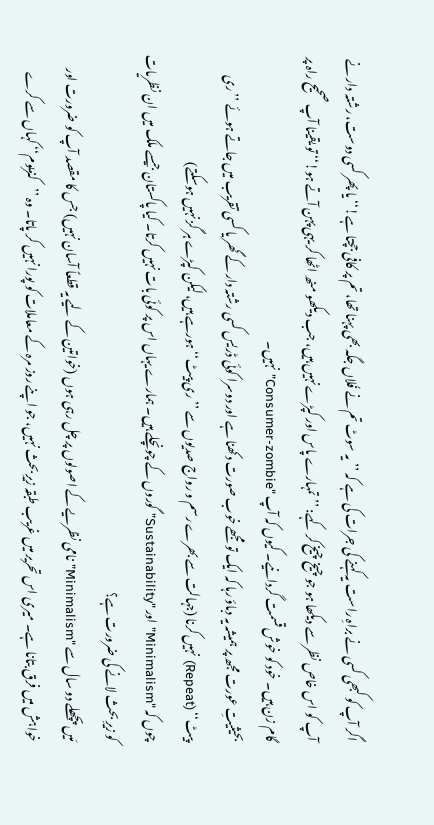اگر آپ کو کبھی کسی نے براہِ راست یہ کہنے کی جرات کی ہے کہ ’’یہ سوٹ تم نے فُلاں جگہ بھی پہنا تھا، تم پر کافی جچتا ہے!‘‘ یا پھر کسی دوست، رشتہ دار نے آپ کو اس خاص نظر سے دیکھا ہو جو چیخ چیخ کر کہے: ’’تمہارے پاس اور کپڑے نہیں ہیں، جب دیکھو منھ اٹھا کر یہی پہن آتے ہو!‘‘ تو یقینا آپ صحیح راہ پر گام زن ہیں۔ خود کو خوش قسمت گردانیے۔ کیوں کہ آپ "Consumer-zombie” نہیں۔
بحیثیتِ عورت مجھ پر ہمیشہ یہ دباؤ رہا کہ ایک تو مجھے خوب صورت دکھنا ہے اور دوسرا کوئی ڈریس کسی رشتہ دار کے گھر یا کسی تقریب میں جاتے ہوئے ’’ری پیٹ‘‘ (Repeat) نہیں کرنا (جہالت سے بھرے رسم و رواج صدیوں سے ’’ری پیٹ‘‘ ہورہے ہیں، لیکن کپڑے ہر گز نہیں ہوسکتے)
چوں کہ "Minimalism” اور "Sustainability” گوروں کے چونچلے ہیں۔ ہمارے یہاں اس پر کوئی بات نہیں کرتا۔ کیا پاکستان جیسے ملک میں ان نظریات کو زیرِ بحث لانے کی ضرورت ہے؟
مَیں پچھلے دو سال سے "Minimalism” نامی نظریے کے اصولوں پر چل رہی ہوں (خواتین کے لیے یہ قطعاً آسان نہیں) جس کا مقصد آپ کو ضرورت اور خواہش میں فرق بتانا ہے۔ میری اس تحریر میں غریب طبقہ زیرِ بحث نہیں، جو اپنے روز مرہ کے معاملات کو پورا نہیں کر پاتا۔ وہ ’’کنزیوم‘‘ کہاں سے کرے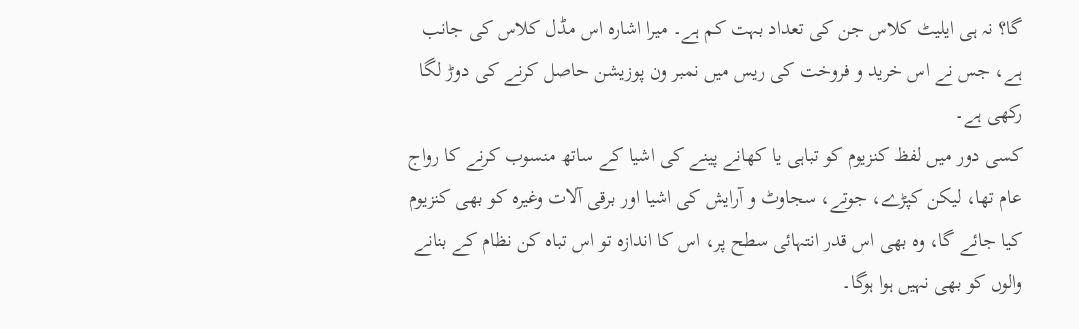گا؟ نہ ہی ایلیٹ کلاس جن کی تعداد بہت کم ہے۔ میرا اشارہ اس مڈل کلاس کی جانب ہے، جس نے اس خرید و فروخت کی ریس میں نمبر ون پوزیشن حاصل کرنے کی دوڑ لگا رکھی ہے۔
کسی دور میں لفظ کنزیوم کو تباہی یا کھانے پینے کی اشیا کے ساتھ منسوب کرنے کا رواج عام تھا، لیکن کپڑے، جوتے، سجاوٹ و آرایش کی اشیا اور برقی آلات وغیرہ کو بھی کنزیوم کیا جائے گا، وہ بھی اس قدر انتہائی سطح پر، اس کا اندازہ تو اس تباہ کن نظام کے بنانے والوں کو بھی نہیں ہوا ہوگا۔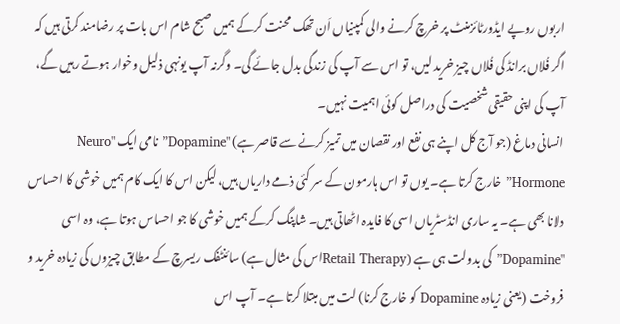اربوں روپے ایڈورٹائزمنٹ پر خرچ کرنے والی کمپنیاں اَن تھک محنت کرکے ہمیں صبح شام اس بات پر رضامند کرتی ہیں کہ اگر فُلاں برانڈ کی فُلاں چیز خرید لیں، تو اس سے آپ کی زندگی بدل جائے گی۔ وگرنہ آپ یونہی ذلیل وخوار ہوتے رہیں گے، آپ کی اپنی حقیقی شخصیت کی دراصل کوئی اہمیت نہیں۔
انسانی دماغ (جو آج کل اپنے ہی نفع اور نقصان میں تمیز کرنے سے قاصر ہے) "Dopamine” نامی ایک "Neuro Hormone” خارج کرتا ہے۔ یوں تو اس ہارمون کے سر کئی ذمے داریاں ہیں، لیکن اس کا ایک کام ہمیں خوشی کا احساس دلانا بھی ہے۔ یہ ساری انڈسٹریاں اسی کا فایدہ اٹھاتی ہیں۔ شاپنگ کرکے ہمیں خوشی کا جو احساس ہوتا ہے، وہ اسی "Dopamine” کی بدولت ہی ہے (Retail Therapyاس کی مثال ہے) سائنٹفک ریسرچ کے مطابق چیزوں کی زیادہ خرید و فروخت (یعنی زیادہ Dopamine کو خارج کرنا) لت میں مبتلا کرتا ہے۔ آپ اس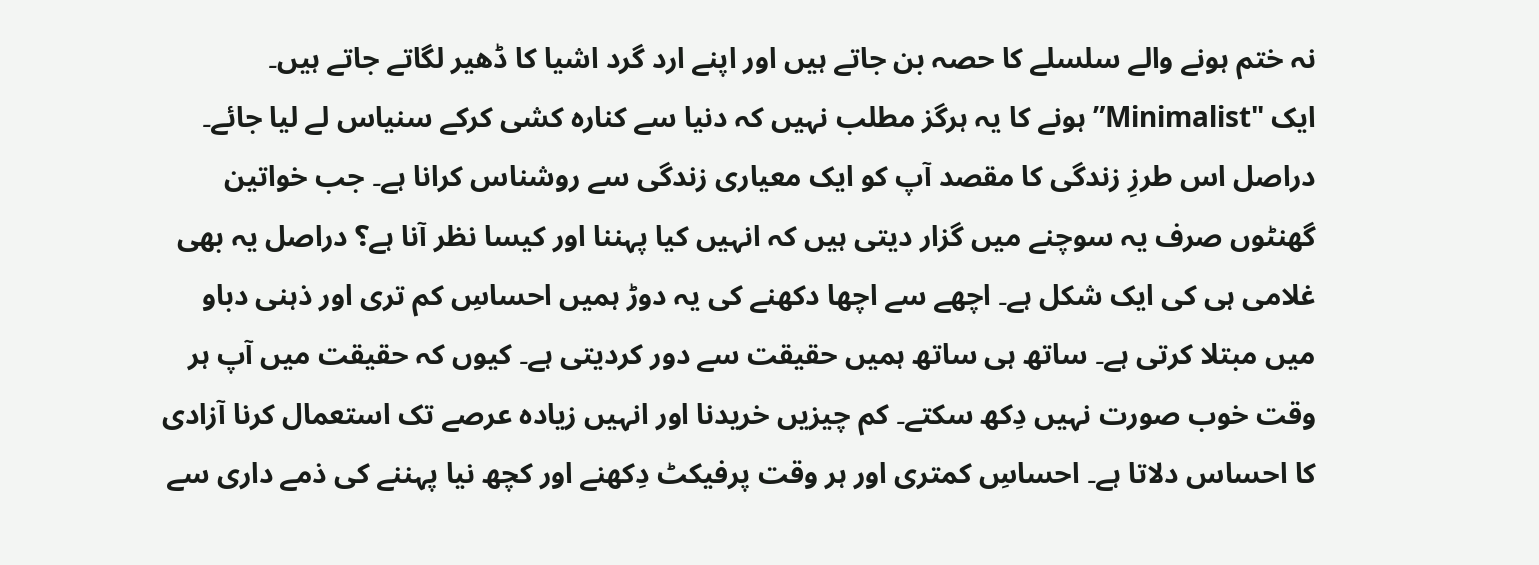نہ ختم ہونے والے سلسلے کا حصہ بن جاتے ہیں اور اپنے ارد گرد اشیا کا ڈھیر لگاتے جاتے ہیں۔
ایک "Minimalist” ہونے کا یہ ہرگز مطلب نہیں کہ دنیا سے کنارہ کشی کرکے سنیاس لے لیا جائے۔ دراصل اس طرزِ زندگی کا مقصد آپ کو ایک معیاری زندگی سے روشناس کرانا ہے۔ جب خواتین گھنٹوں صرف یہ سوچنے میں گزار دیتی ہیں کہ انہیں کیا پہننا اور کیسا نظر آنا ہے؟ دراصل یہ بھی غلامی ہی کی ایک شکل ہے۔ اچھے سے اچھا دکھنے کی یہ دوڑ ہمیں احساسِ کم تری اور ذہنی دباو میں مبتلا کرتی ہے۔ ساتھ ہی ساتھ ہمیں حقیقت سے دور کردیتی ہے۔ کیوں کہ حقیقت میں آپ ہر وقت خوب صورت نہیں دِکھ سکتے۔ کم چیزیں خریدنا اور انہیں زیادہ عرصے تک استعمال کرنا آزادی کا احساس دلاتا ہے۔ احساسِ کمتری اور ہر وقت پرفیکٹ دِکھنے اور کچھ نیا پہننے کی ذمے داری سے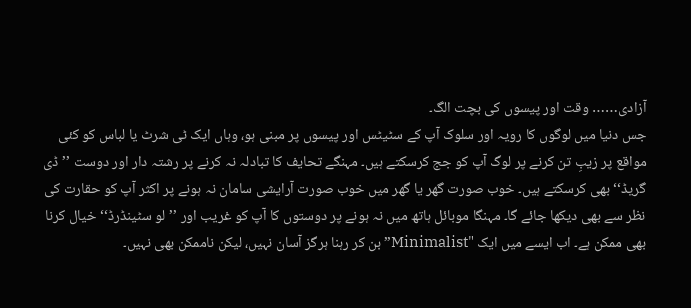آزادی…… وقت اور پیسوں کی بچت الگ۔
جس دنیا میں لوگوں کا رویہ اور سلوک آپ کے سٹیٹس اور پیسوں پر مبنی ہو، وہاں ایک ٹی شرٹ یا لباس کو کئی مواقع پر زیبِ تن کرنے پر لوگ آپ کو جج کرسکتے ہیں۔ مہنگے تحایف کا تبادلہ نہ کرنے پر رشتہ دار اور دوست ’’ڈی گریڈ‘‘ بھی کرسکتے ہیں۔ خوب صورت گھر یا گھر میں خوب صورت آرایشی سامان نہ ہونے پر اکثر آپ کو حقارت کی نظر سے بھی دیکھا جائے گا۔ مہنگا موبائل ہاتھ میں نہ ہونے پر دوستوں کا آپ کو غریب اور ’’لو سٹینڈرڈ‘‘ خیال کرنا بھی ممکن ہے۔ اب ایسے میں ایک "Minimalist” بن کر رہنا ہرگز آسان نہیں، لیکن ناممکن بھی نہیں۔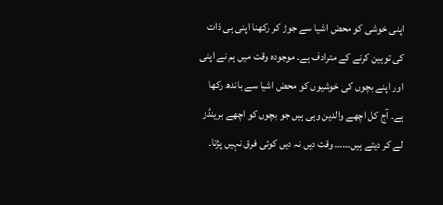اپنی خوشی کو محض اشیا سے جوڑ کر رکھنا اپنی ہی ذات کی توہین کرنے کے مترادف ہے۔ موجودہ وقت میں ہم نے اپنی اور اپنے بچوں کی خوشیوں کو محض اشیا سے باندھ رکھا ہے۔ آج کل اچھے والدین وہی ہیں جو بچوں کو اچھے برینڈز لے کر دیتے ہیں…… وقت دیں نہ دیں کوئی فرق نہیں پڑتا۔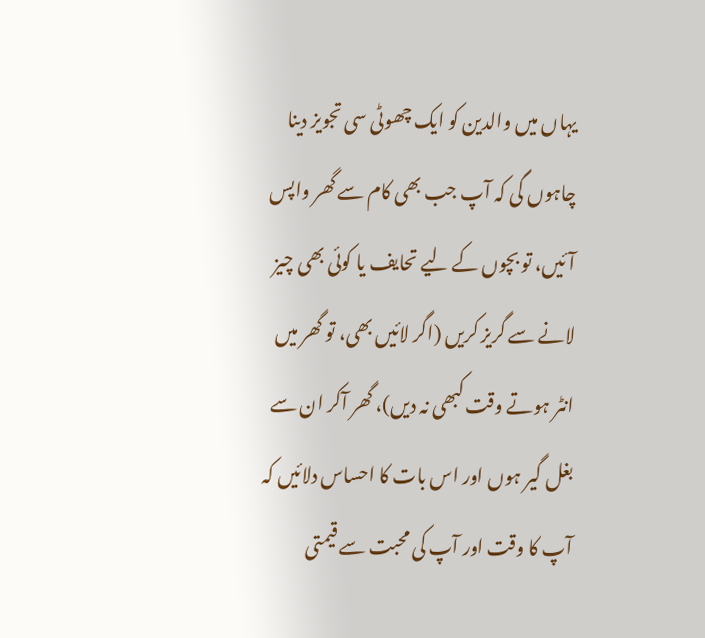یہاں میں والدین کو ایک چھوٹی سی تجویز دینا چاہوں گی کہ آپ جب بھی کام سے گھر واپس آئیں، تو بچوں کے لیے تحایف یا کوئی بھی چیز لانے سے گریز کریں (اگر لائیں بھی، تو گھر میں انٹر ہوتے وقت کبھی نہ دیں)، گھر آکر ان سے بغل گیر ہوں اور اس بات کا احساس دلائیں کہ آپ کا وقت اور آپ کی محبت سے قیمتی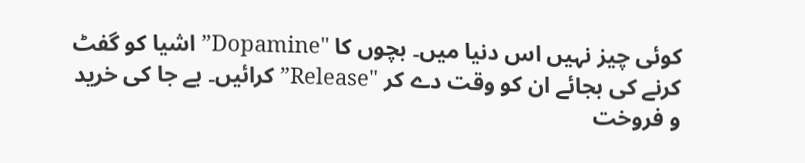کوئی چیز نہیں اس دنیا میں۔ بچوں کا "Dopamine” اشیا کو گفٹ کرنے کی بجائے ان کو وقت دے کر "Release” کرائیں۔ بے جا کی خرید و فروخت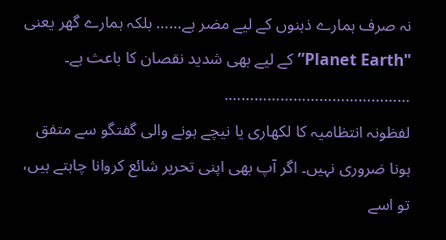نہ صرف ہمارے ذہنوں کے لیے مضر ہے…… بلکہ ہمارے گھر یعنی "Planet Earth” کے لیے بھی شدید نقصان کا باعث ہے۔
…………………………………….
لفظونہ انتظامیہ کا لکھاری یا نیچے ہونے والی گفتگو سے متفق ہونا ضروری نہیں۔ اگر آپ بھی اپنی تحریر شائع کروانا چاہتے ہیں، تو اسے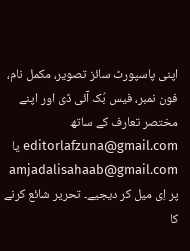اپنی پاسپورٹ سائز تصویر، مکمل نام، فون نمبر، فیس بُک آئی ڈی اور اپنے مختصر تعارف کے ساتھ editorlafzuna@gmail.com یا amjadalisahaab@gmail.com پر اِی میل کر دیجیے۔ تحریر شائع کرنے کا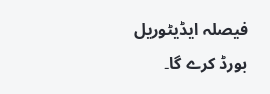فیصلہ ایڈیٹوریل بورڈ کرے گا۔